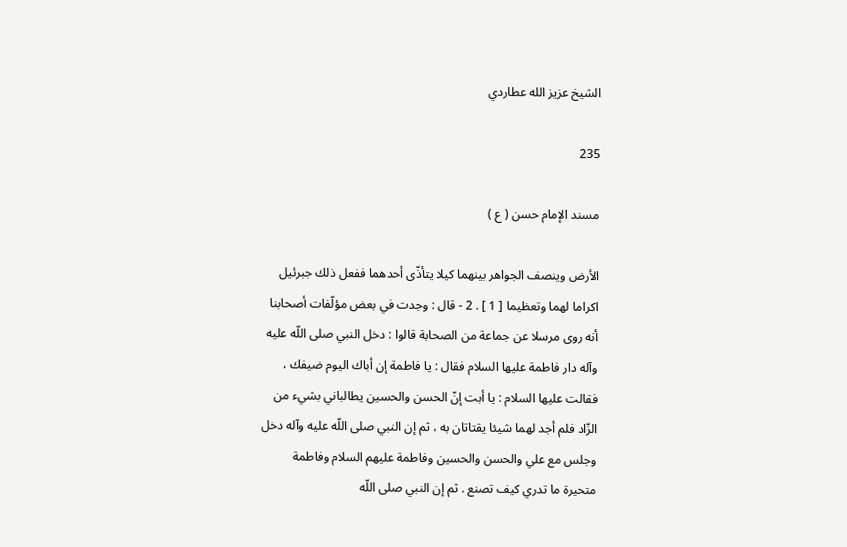الشيخ عزيز الله عطاردي

235

مسند الإمام حسن ( ع )

الأرض وينصف الجواهر بينهما كيلا يتأذّى أحدهما ففعل ذلك جبرئيل اكراما لهما وتعظيما [ 1 ] . 2 - قال : وجدت في بعض مؤلّفات أصحابنا أنه روى مرسلا عن جماعة من الصحابة قالوا : دخل النبي صلى اللّه عليه وآله دار فاطمة عليها السلام فقال : يا فاطمة إن أباك اليوم ضيفك ، فقالت عليها السلام : يا أبت إنّ الحسن والحسين يطالباني بشيء من الزّاد فلم أجد لهما شيئا يقتاتان به ، ثم إن النبي صلى اللّه عليه وآله دخل وجلس مع علي والحسن والحسين وفاطمة عليهم السلام وفاطمة متحيرة ما تدري كيف تصنع . ثم إن النبي صلى اللّه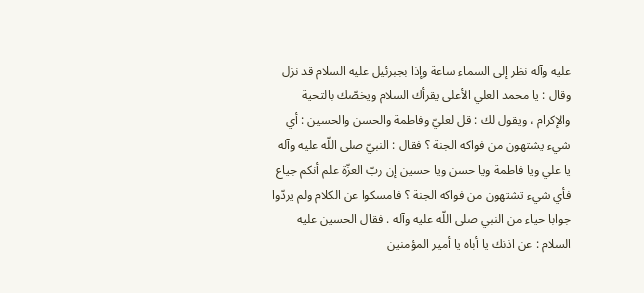عليه وآله نظر إلى السماء ساعة وإذا بجبرئيل عليه السلام قد نزل وقال : يا محمد العلي الأعلى يقرأك السلام ويخصّك بالتحية والإكرام ، ويقول لك : قل لعليّ وفاطمة والحسن والحسين : أي شيء يشتهون من فواكه الجنة ؟ فقال : النبيّ صلى اللّه عليه وآله يا علي ويا فاطمة ويا حسن ويا حسين إن ربّ العزّة علم أنكم جياع فأي شيء تشتهون من فواكه الجنة ؟ فامسكوا عن الكلام ولم يردّوا جوابا حياء من النبي صلى اللّه عليه وآله . فقال الحسين عليه السلام : عن اذنك يا أباه يا أمير المؤمنين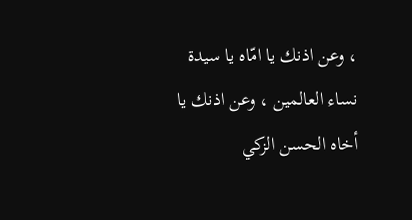، وعن اذنك يا امّاه يا سيدة نساء العالمين ، وعن اذنك يا أخاه الحسن الزكي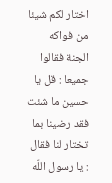اختار لكم شيئا من فواكه الجنة فقالوا جميعا : قل يا حسين ما شئت فقد رضينا بما تختار لنا فقال : يا رسول اللّه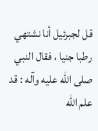قل لجبرئيل أنا نشتهي رطبا جنيا ، فقال النبي صلى اللّه عليه وآله : قد علم اللّه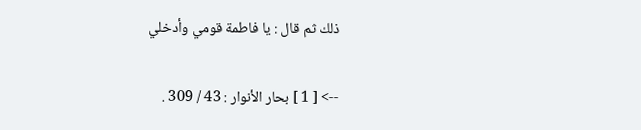ذلك ثم قال : يا فاطمة قومي وأدخلي

--> [ 1 ] بحار الأنوار : 43 / 309 .